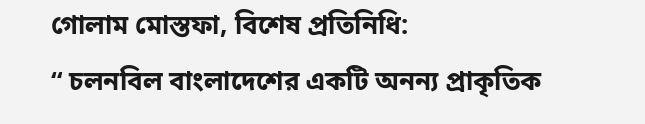গোলাম মোস্তফা, বিশেষ প্রতিনিধি:
“ চলনবিল বাংলাদেশের একটি অনন্য প্রাকৃতিক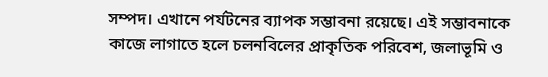সম্পদ। এখানে পর্যটনের ব্যাপক সম্ভাবনা রয়েছে। এই সম্ভাবনাকে কাজে লাগাতে হলে চলনবিলের প্রাকৃতিক পরিবেশ, জলাভূমি ও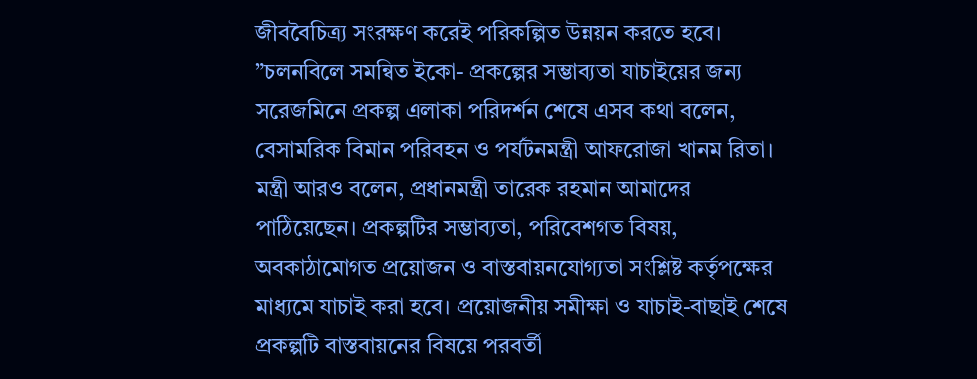জীববৈচিত্র্য সংরক্ষণ করেই পরিকল্পিত উন্নয়ন করতে হবে। ”চলনবিলে সমন্বিত ইকো- প্রকল্পের সম্ভাব্যতা যাচাইয়ের জন্য সরেজমিনে প্রকল্প এলাকা পরিদর্শন শেষে এসব কথা বলেন, বেসামরিক বিমান পরিবহন ও পর্যটনমন্ত্রী আফরোজা খানম রিতা।
মন্ত্রী আরও বলেন, প্রধানমন্ত্রী তারেক রহমান আমাদের পাঠিয়েছেন। প্রকল্পটির সম্ভাব্যতা, পরিবেশগত বিষয়, অবকাঠামোগত প্রয়োজন ও বাস্তবায়নযোগ্যতা সংশ্লিষ্ট কর্তৃপক্ষের মাধ্যমে যাচাই করা হবে। প্রয়োজনীয় সমীক্ষা ও যাচাই-বাছাই শেষে প্রকল্পটি বাস্তবায়নের বিষয়ে পরবর্তী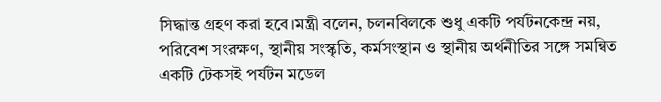সিদ্ধান্ত গ্রহণ করা হবে।মন্ত্রী বলেন, চলনবিলকে শুধু একটি পর্যটনকেন্দ্র নয়, পরিবেশ সংরক্ষণ, স্থানীয় সংস্কৃতি, কর্মসংস্থান ও স্থানীয় অর্থনীতির সঙ্গে সমন্বিত একটি টেকসই পর্যটন মডেল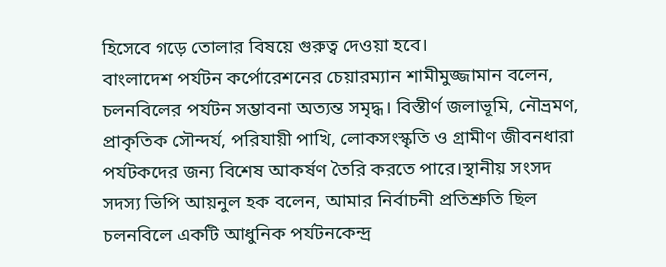হিসেবে গড়ে তোলার বিষয়ে গুরুত্ব দেওয়া হবে।
বাংলাদেশ পর্যটন কর্পোরেশনের চেয়ারম্যান শামীমুজ্জামান বলেন, চলনবিলের পর্যটন সম্ভাবনা অত্যন্ত সমৃদ্ধ। বিস্তীর্ণ জলাভূমি, নৌভ্রমণ, প্রাকৃতিক সৌন্দর্য, পরিযায়ী পাখি, লোকসংস্কৃতি ও গ্রামীণ জীবনধারা পর্যটকদের জন্য বিশেষ আকর্ষণ তৈরি করতে পারে।স্থানীয় সংসদ সদস্য ভিপি আয়নুল হক বলেন, আমার নির্বাচনী প্রতিশ্রুতি ছিল চলনবিলে একটি আধুনিক পর্যটনকেন্দ্র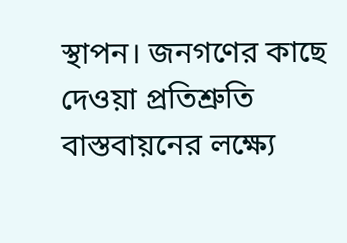স্থাপন। জনগণের কাছে দেওয়া প্রতিশ্রুতি বাস্তবায়নের লক্ষ্যে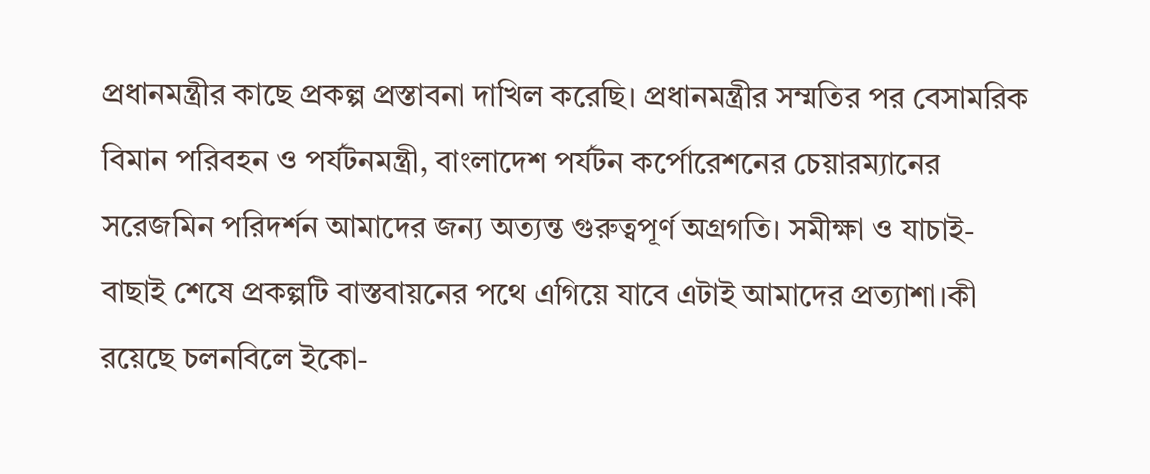প্রধানমন্ত্রীর কাছে প্রকল্প প্রস্তাবনা দাখিল করেছি। প্রধানমন্ত্রীর সম্মতির পর বেসামরিক বিমান পরিবহন ও পর্যটনমন্ত্রী, বাংলাদেশ পর্যটন কর্পোরেশনের চেয়ারম্যানের সরেজমিন পরিদর্শন আমাদের জন্য অত্যন্ত গুরুত্বপূর্ণ অগ্রগতি। সমীক্ষা ও যাচাই-বাছাই শেষে প্রকল্পটি বাস্তবায়নের পথে এগিয়ে যাবে এটাই আমাদের প্রত্যাশা।কী রয়েছে চলনবিলে ইকো-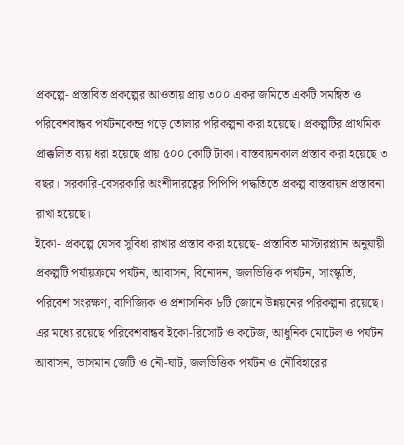প্রকল্পে- প্রস্তাবিত প্রকল্পের আওতায় প্রায় ৩০০ একর জমিতে একটি সমন্বিত ও পরিবেশবান্ধব পর্যটনকেন্দ্র গড়ে তোলার পরিকল্পনা করা হয়েছে। প্রকল্পটির প্রাথমিক প্রাক্কলিত ব্যয় ধরা হয়েছে প্রায় ৫০০ কোটি টাকা। বাস্তবায়নকাল প্রস্তাব করা হয়েছে ৩ বছর। সরকারি-বেসরকারি অংশীদারত্বের পিপিপি পদ্ধতিতে প্রকল্প বাস্তবায়ন প্রস্তাবনা রাখা হয়েছে।
ইকো- প্রকল্পে যেসব সুবিধা রাখার প্রস্তাব করা হয়েছে- প্রস্তাবিত মাস্টারপ্ল্যান অনুযায়ী প্রকল্পটি পর্যায়ক্রমে পর্যটন, আবাসন, বিনোদন, জলভিত্তিক পর্যটন, সাংস্কৃতি, পরিবেশ সংরক্ষণ, বাণিজ্যিক ও প্রশাসনিক ৮টি জোনে উন্নয়নের পরিকল্পনা রয়েছে। এর মধ্যে রয়েছে পরিবেশবান্ধব ইকো-রিসোর্ট ও কটেজ, আধুনিক মোটেল ও পর্যটন আবাসন, ভাসমান জেটি ও নৌ-ঘাট, জলভিত্তিক পর্যটন ও নৌবিহারের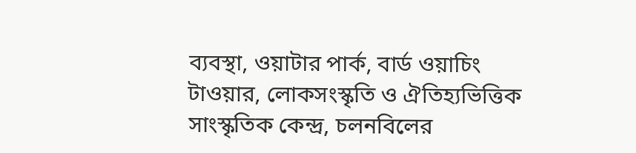ব্যবস্থা, ওয়াটার পার্ক, বার্ড ওয়াচিং টাওয়ার, লোকসংস্কৃতি ও ঐতিহ্যভিত্তিক সাংস্কৃতিক কেন্দ্র, চলনবিলের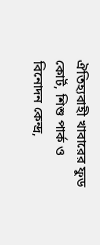ঐতিহ্যবাহী খাবারের ফুড কোর্ট, শিশু পার্ক ও বিনোদন কেন্দ্র,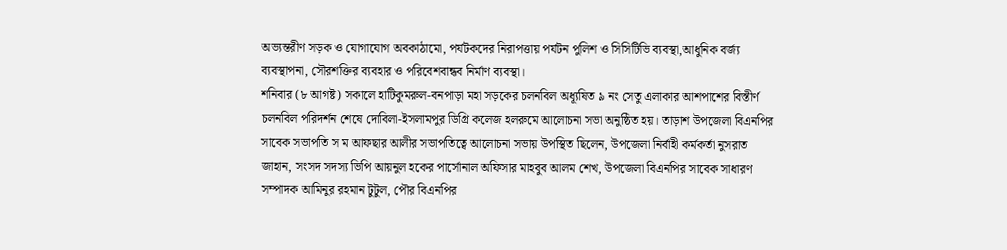অভ্যন্তরীণ সড়ক ও যোগাযোগ অবকাঠামো, পর্যটকদের নিরাপত্তায় পর্যটন পুলিশ ও সিসিটিভি ব্যবস্থা,আধুনিক বর্জ্য ব্যবস্থাপনা, সৌরশক্তির ব্যবহার ও পরিবেশবান্ধব নির্মাণ ব্যবস্থা।
শনিবার (৮ আগষ্ট) সকালে হাটিকুমরুল-বনপাড়া মহা সড়কের চলনবিল অধ্যূষিত ৯ নং সেতু এলাকার আশপাশের বিস্তীর্ণ চলনবিল পরিদর্শন শেষে দোবিলা-ইসলামপুর ডিগ্রি কলেজ হলরুমে আলোচনা সভা অনুষ্ঠিত হয়। তাড়াশ উপজেলা বিএনপির সাবেক সভাপতি স ম আফছার আলীর সভাপতিত্বে আলোচনা সভায় উপস্থিত ছিলেন, উপজেলা নির্বাহী কর্মকর্তা নুসরাত জাহান, সংসদ সদস্য ভিপি আয়নুল হকের পার্সোনাল অফিসার মাহবুব আলম শেখ, উপজেলা বিএনপির সাবেক সাধারণ সম্পাদক আমিনুর রহমান টুটুল, পৌর বিএনপির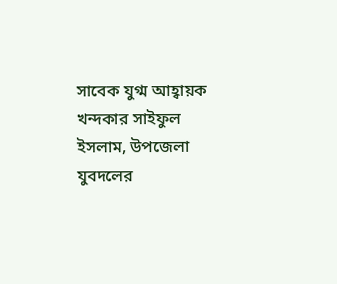সাবেক যুগ্ম আহ্বায়ক খন্দকার সাইফুল ইসলাম, উপজেলা যুবদলের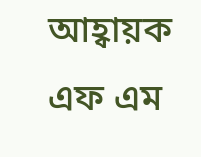আহ্বায়ক এফ এম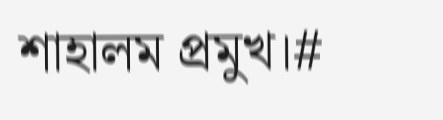শাহালম প্রমুখ।#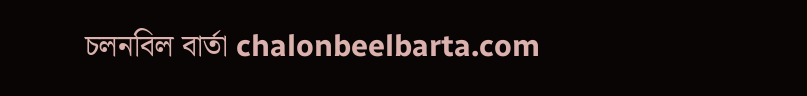চলনবিল বার্তা chalonbeelbarta.com